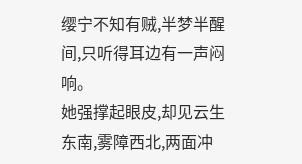缨宁不知有贼,半梦半醒间,只听得耳边有一声闷响。
她强撑起眼皮,却见云生东南,雾障西北,两面冲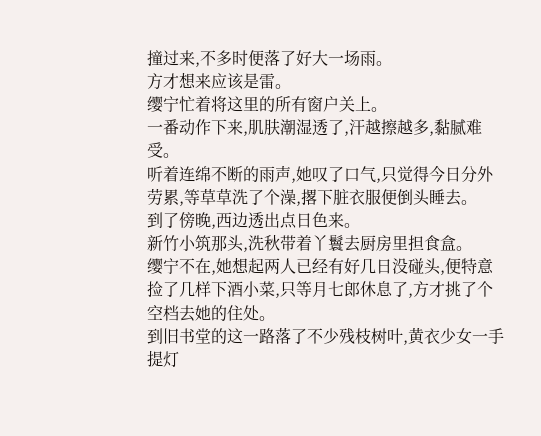撞过来,不多时便落了好大一场雨。
方才想来应该是雷。
缨宁忙着将这里的所有窗户关上。
一番动作下来,肌肤潮湿透了,汗越擦越多,黏腻难受。
听着连绵不断的雨声,她叹了口气,只觉得今日分外劳累,等草草洗了个澡,撂下脏衣服便倒头睡去。
到了傍晚,西边透出点日色来。
新竹小筑那头,洗秋带着丫鬟去厨房里担食盒。
缨宁不在,她想起两人已经有好几日没碰头,便特意捡了几样下酒小菜,只等月七郎休息了,方才挑了个空档去她的住处。
到旧书堂的这一路落了不少残枝树叶,黄衣少女一手提灯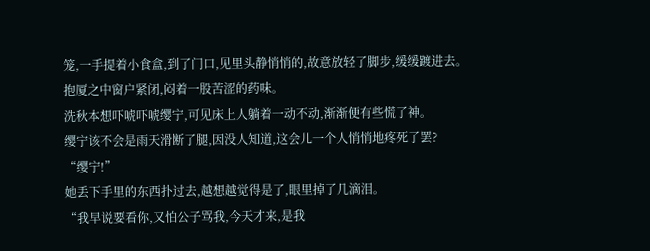笼,一手提着小食盒,到了门口,见里头静悄悄的,故意放轻了脚步,缓缓踱进去。
抱厦之中窗户紧闭,闷着一股苦涩的药味。
洗秋本想吓唬吓唬缨宁,可见床上人躺着一动不动,渐渐便有些慌了神。
缨宁该不会是雨天滑断了腿,因没人知道,这会儿一个人悄悄地疼死了罢?
“缨宁!”
她丢下手里的东西扑过去,越想越觉得是了,眼里掉了几滴泪。
“我早说要看你,又怕公子骂我,今天才来,是我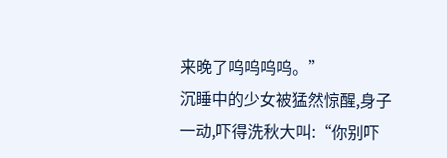来晚了呜呜呜呜。”
沉睡中的少女被猛然惊醒,身子一动,吓得洗秋大叫:“你别吓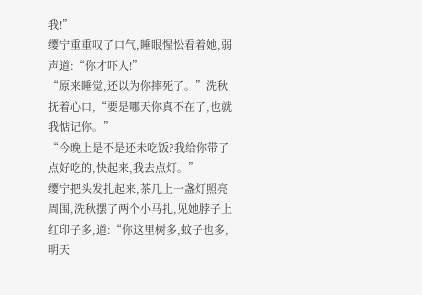我!”
缨宁重重叹了口气,睡眼惺忪看着她,弱声道:“你才吓人!”
“原来睡觉,还以为你摔死了。”洗秋抚着心口,“要是哪天你真不在了,也就我惦记你。”
“今晚上是不是还未吃饭?我给你带了点好吃的,快起来,我去点灯。”
缨宁把头发扎起来,茶几上一盏灯照亮周围,洗秋摆了两个小马扎,见她脖子上红印子多,道:“你这里树多,蚊子也多,明天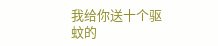我给你送十个驱蚊的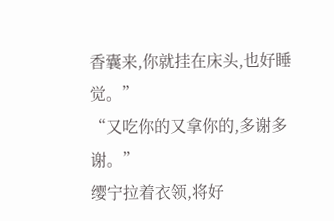香囊来,你就挂在床头,也好睡觉。”
“又吃你的又拿你的,多谢多谢。”
缨宁拉着衣领,将好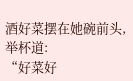酒好菜摆在她碗前头,举杯道:
“好菜好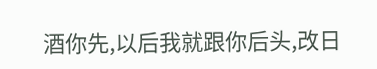酒你先,以后我就跟你后头,改日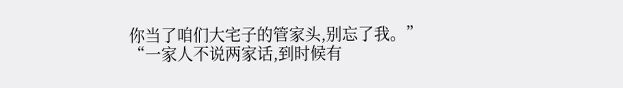你当了咱们大宅子的管家头,别忘了我。”
“一家人不说两家话,到时候有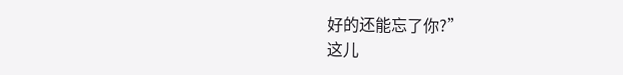好的还能忘了你?”
这儿